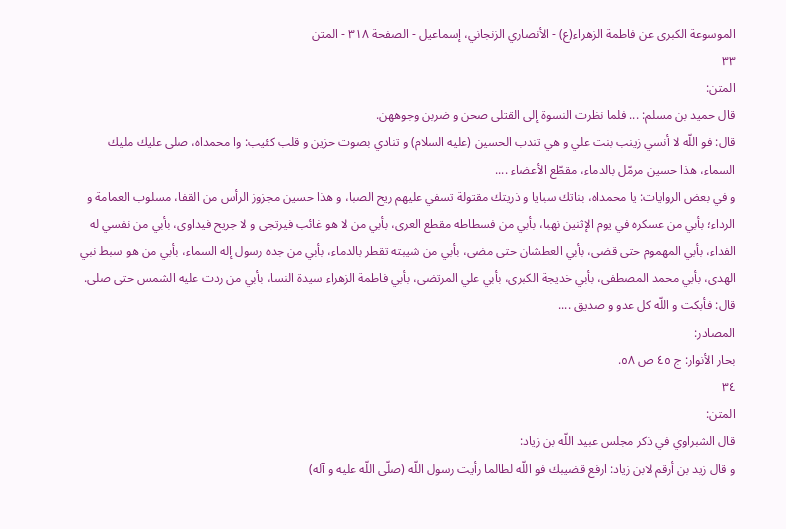الموسوعة الكبرى عن فاطمة الزهراء(ع) - الأنصاري الزنجاني، إسماعيل - الصفحة ٣١٨ - المتن
٣٣
المتن:
قال حميد بن مسلم: ... فلما نظرت النسوة إلى القتلى صحن و ضربن وجوههن.
قال: فو اللّه لا أنسي زينب بنت علي و هي تندب الحسين (عليه السلام) و تنادي بصوت حزين و قلب كئيب: وا محمداه، صلى عليك مليك السماء، هذا حسين مرمّل بالدماء، مقطّع الأعضاء ....
و في بعض الروايات: يا محمداه، بناتك سبايا و ذريتك مقتولة تسفي عليهم ريح الصبا، و هذا حسين مجزوز الرأس من القفا، مسلوب العمامة و الرداء؛ بأبي من عسكره في يوم الإثنين نهبا، بأبي من فسطاطه مقطع العرى، بأبي من لا هو غائب فيرتجى و لا جريح فيداوى، بأبي من نفسي له الفداء، بأبي المهموم حتى قضى، بأبي العطشان حتى مضى، بأبي من شيبته تقطر بالدماء، بأبي من جده رسول إله السماء، بأبي من هو سبط نبي الهدى، بأبي محمد المصطفى، بأبي خديجة الكبرى، بأبي علي المرتضى، بأبي فاطمة الزهراء سيدة النسا، بأبي من ردت عليه الشمس حتى صلى.
قال: فأبكت و اللّه كل عدو و صديق ....
المصادر:
بحار الأنوار: ج ٤٥ ص ٥٨.
٣٤
المتن:
قال الشبراوي في ذكر مجلس عبيد اللّه بن زياد:
و قال زيد بن أرقم لابن زياد: ارفع قضيبك فو اللّه لطالما رأيت رسول اللّه (صلّى اللّه عليه و آله)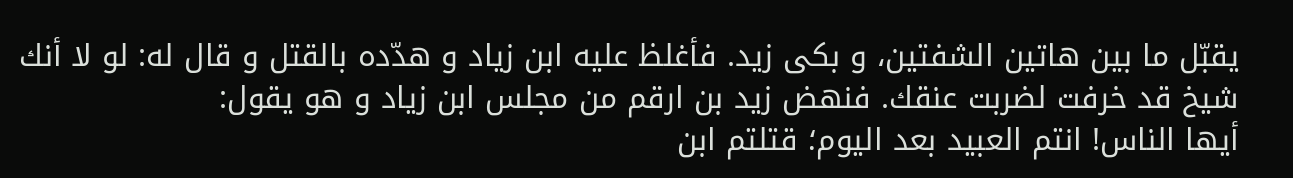يقبّل ما بين هاتين الشفتين، و بكى زيد. فأغلظ عليه ابن زياد و هدّده بالقتل و قال له: لو لا أنك شيخ قد خرفت لضربت عنقك. فنهض زيد بن ارقم من مجلس ابن زياد و هو يقول:
أيها الناس! انتم العبيد بعد اليوم؛ قتلتم ابن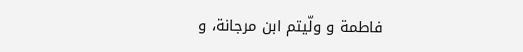فاطمة و ولّيتم ابن مرجانة، و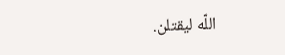اللّه ليقتلن.